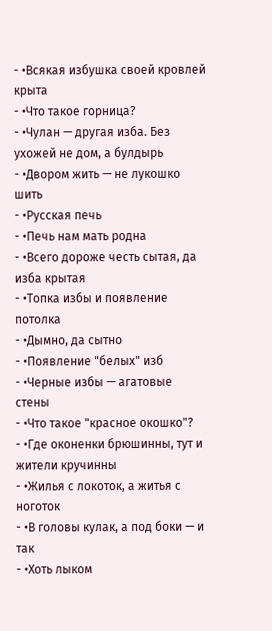- •Всякая избушка своей кровлей крыта
- •Что такое горница?
- •Чулан — другая изба. Без ухожей не дом, а булдырь
- •Двором жить — не лукошко шить
- •Русская печь
- •Печь нам мать родна
- •Всего дороже честь сытая, да изба крытая
- •Топка избы и появление потолка
- •Дымно, да сытно
- •Появление "белых" изб
- •Черные избы — агатовые стены
- •Что такое "красное окошко"?
- •Где оконенки брюшинны, тут и жители кручинны
- •Жилья с локоток, а житья с ноготок
- •В головы кулак, а под боки — и так
- •Хоть лыком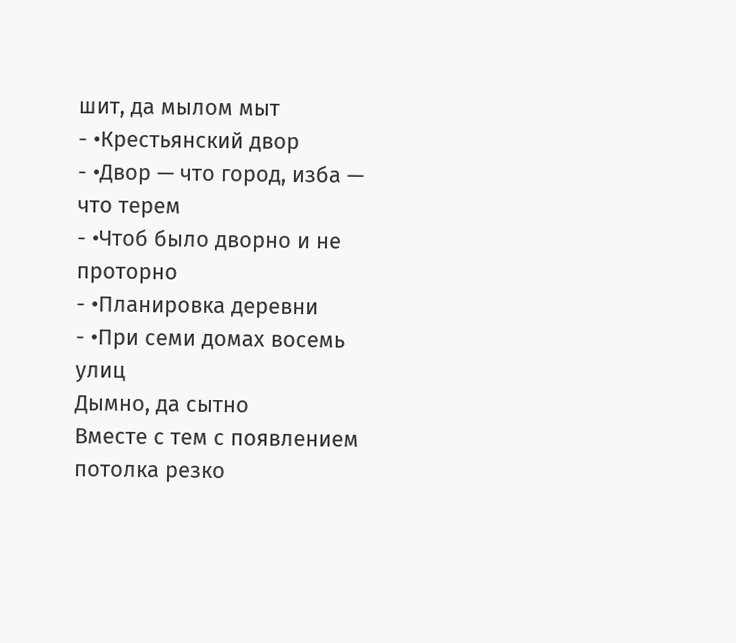шит, да мылом мыт
- •Крестьянский двор
- •Двор — что город, изба — что терем
- •Чтоб было дворно и не проторно
- •Планировка деревни
- •При семи домах восемь улиц
Дымно, да сытно
Вместе с тем с появлением потолка резко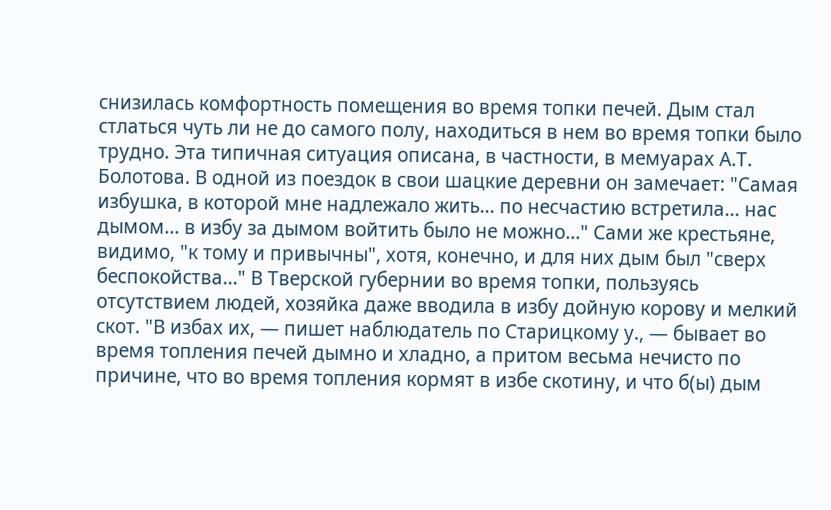снизилась комфортность помещения во время топки печей. Дым стал стлаться чуть ли не до самого полу, находиться в нем во время топки было трудно. Эта типичная ситуация описана, в частности, в мемуарах А.Т. Болотова. В одной из поездок в свои шацкие деревни он замечает: "Самая избушка, в которой мне надлежало жить... по несчастию встретила... нас дымом... в избу за дымом войтить было не можно..." Сами же крестьяне, видимо, "к тому и привычны", хотя, конечно, и для них дым был "сверх беспокойства..." В Тверской губернии во время топки, пользуясь отсутствием людей, хозяйка даже вводила в избу дойную корову и мелкий скот. "В избах их, — пишет наблюдатель по Старицкому у., — бывает во время топления печей дымно и хладно, а притом весьма нечисто по причине, что во время топления кормят в избе скотину, и что б(ы) дым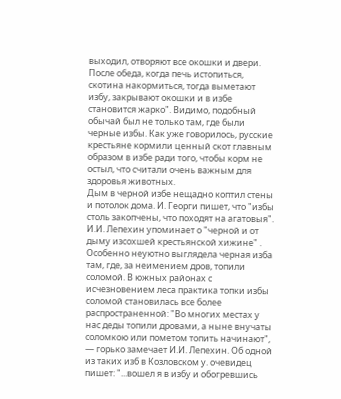выходил, отворяют все окошки и двери. После обеда, когда печь истопиться, скотина накормиться, тогда выметают избу, закрывают окошки и в избе становится жарко". Видимо, подобный обычай был не только там, где были черные избы. Как уже говорилось, русские крестьяне кормили ценный скот главным образом в избе ради того, чтобы корм не остыл, что считали очень важным для здоровья животных.
Дым в черной избе нещадно коптил стены и потолок дома. И. Георги пишет, что "избы столь закопчены, что походят на агатовыя". И.И. Лепехин упоминает о "черной и от дыму изсохшей крестьянской хижине" .
Особенно неуютно выглядела черная изба там, где, за неимением дров, топили соломой. В южных районах с исчезновением леса практика топки избы соломой становилась все более распространенной: "Во многих местах у нас деды топили дровами, а ныне внучаты соломкою или пометом топить начинают", — горько замечает И.И. Лепехин. Об одной из таких изб в Козловском у. очевидец пишет: "...вошел я в избу и обогревшись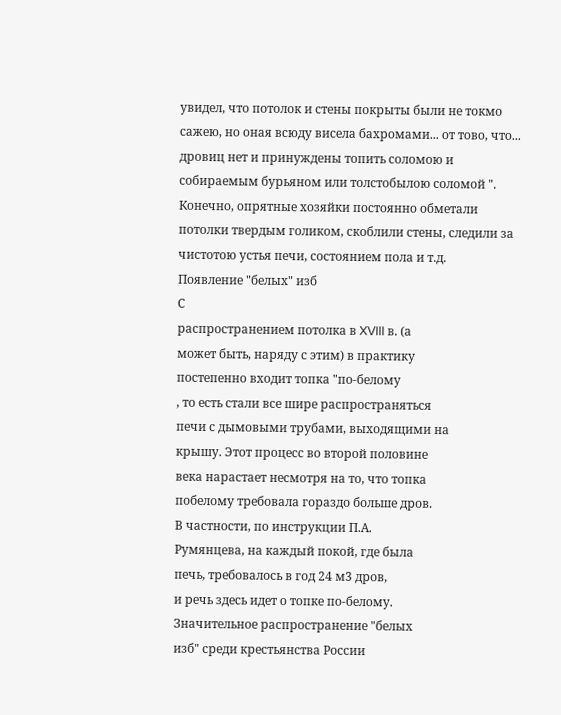увидел, что потолок и стены покрыты были не токмо сажею, но оная всюду висела бахромами... от тово, что... дровиц нет и принуждены топить соломою и собираемым бурьяном или толстобылою соломой ".
Конечно, опрятные хозяйки постоянно обметали потолки твердым голиком, скоблили стены, следили за чистотою устья печи, состоянием пола и т.д.
Появление "белых" изб
С
распространением потолка в XVIII в. (а
может быть, наряду с этим) в практику
постепенно входит топка "по-белому
, то есть стали все шире распространяться
печи с дымовыми трубами, выходящими на
крышу. Этот процесс во второй половине
века нарастает несмотря на то, что топка
побелому требовала гораздо больше дров.
В частности, по инструкции П.А.
Румянцева, на каждый покой, где была
печь, требовалось в год 24 м3 дров,
и речь здесь идет о топке по-белому.
Значительное распространение "белых
изб" среди крестьянства России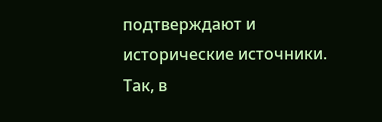подтверждают и исторические источники.
Так, в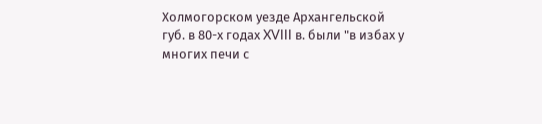Холмогорском уезде Архангельской
губ. в 80-х годах XVIII в. были "в избах у
многих печи с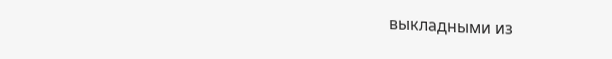выкладными из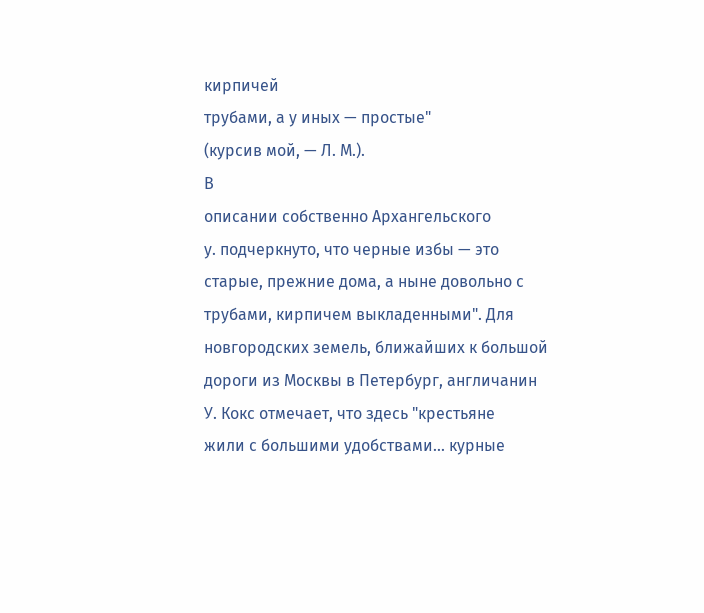кирпичей
трубами, а у иных — простые"
(курсив мой, — Л. М.).
В
описании собственно Архангельского
у. подчеркнуто, что черные избы — это
старые, прежние дома, а ныне довольно с
трубами, кирпичем выкладенными". Для
новгородских земель, ближайших к большой
дороги из Москвы в Петербург, англичанин
У. Кокс отмечает, что здесь "крестьяне
жили с большими удобствами... курные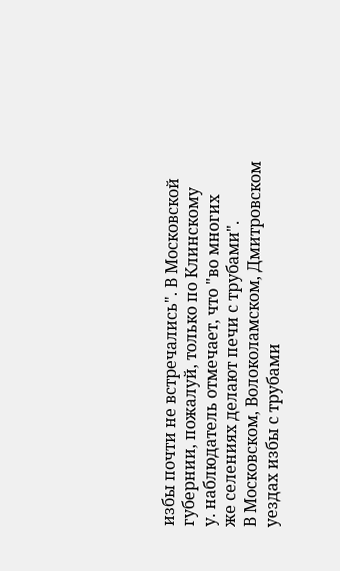избы почти не встречались". В Московской
губернии, пожалуй, только по Клинскому
у. наблюдатель отмечает, что "во многих
же селениях делают печи с трубами".
В Московском, Волоколамском, Дмитровском
уездах избы с трубами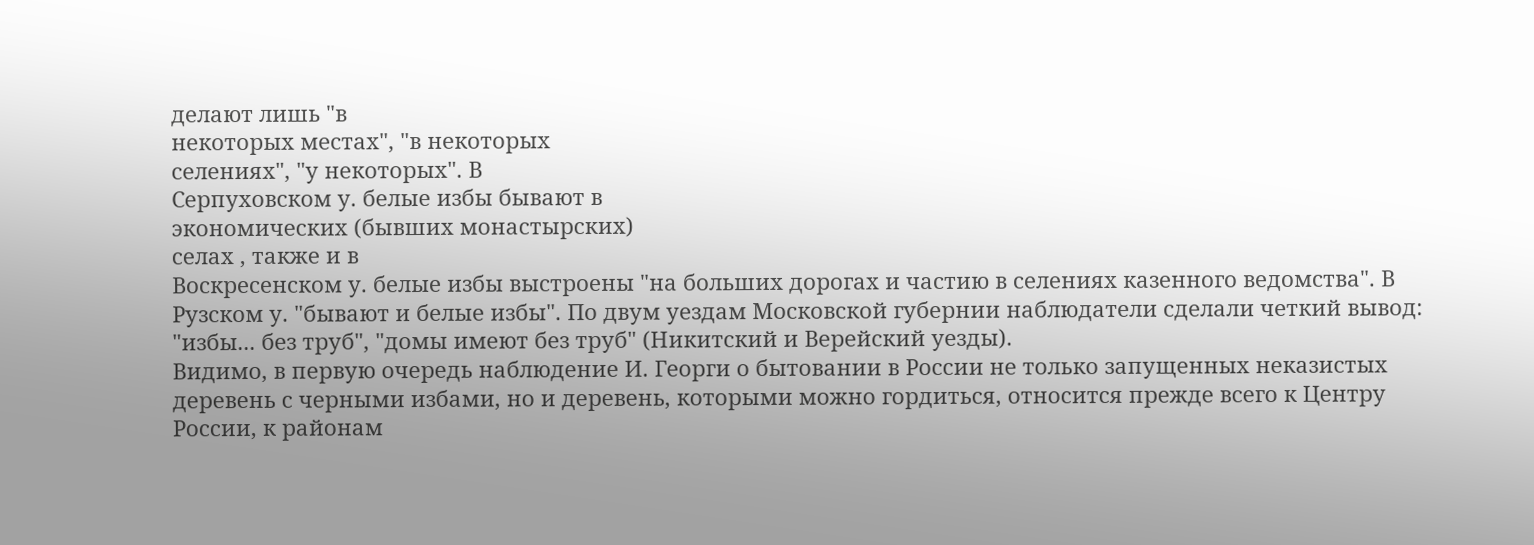делают лишь "в
некоторых местах", "в некоторых
селениях", "у некоторых". В
Серпуховском у. белые избы бывают в
экономических (бывших монастырских)
селах , также и в
Воскресенском у. белые избы выстроены "на больших дорогах и частию в селениях казенного ведомства". В Рузском у. "бывают и белые избы". По двум уездам Московской губернии наблюдатели сделали четкий вывод: "избы... без труб", "домы имеют без труб" (Никитский и Верейский уезды).
Видимо, в первую очередь наблюдение И. Георги о бытовании в России не только запущенных неказистых деревень с черными избами, но и деревень, которыми можно гордиться, относится прежде всего к Центру России, к районам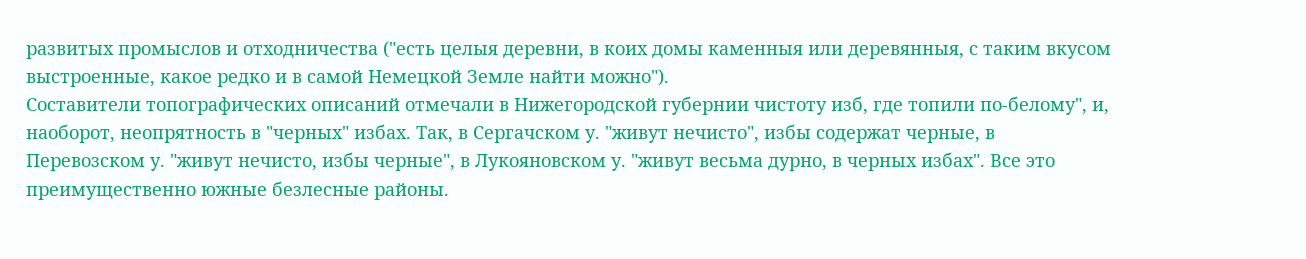развитых промыслов и отходничества ("есть целыя деревни, в коих домы каменныя или деревянныя, с таким вкусом выстроенные, какое редко и в самой Немецкой Земле найти можно").
Составители топографических описаний отмечали в Нижегородской губернии чистоту изб, где топили по-белому", и, наоборот, неопрятность в "черных" избах. Так, в Сергачском у. "живут нечисто", избы содержат черные, в Перевозском у. "живут нечисто, избы черные", в Лукояновском у. "живут весьма дурно, в черных избах". Все это преимущественно южные безлесные районы.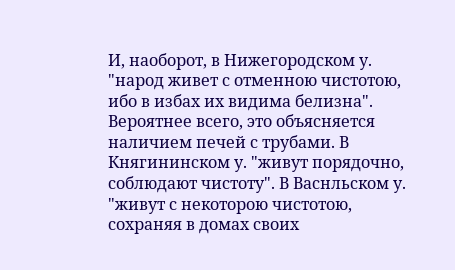И, наоборот, в Нижегородском у. "народ живет с отменною чистотою, ибо в избах их видима белизна". Вероятнее всего, это объясняется наличием печей с трубами. В Княгининском у. "живут порядочно, соблюдают чистоту". В Васнльском у. "живут с некоторою чистотою, сохраняя в домах своих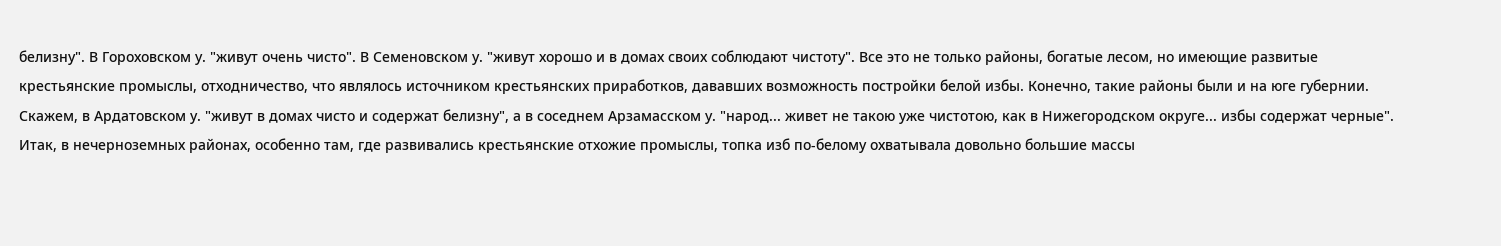белизну". В Гороховском у. "живут очень чисто". В Семеновском у. "живут хорошо и в домах своих соблюдают чистоту". Все это не только районы, богатые лесом, но имеющие развитые крестьянские промыслы, отходничество, что являлось источником крестьянских приработков, дававших возможность постройки белой избы. Конечно, такие районы были и на юге губернии. Скажем, в Ардатовском у. "живут в домах чисто и содержат белизну", а в соседнем Арзамасском у. "народ... живет не такою уже чистотою, как в Нижегородском округе... избы содержат черные".
Итак, в нечерноземных районах, особенно там, где развивались крестьянские отхожие промыслы, топка изб по-белому охватывала довольно большие массы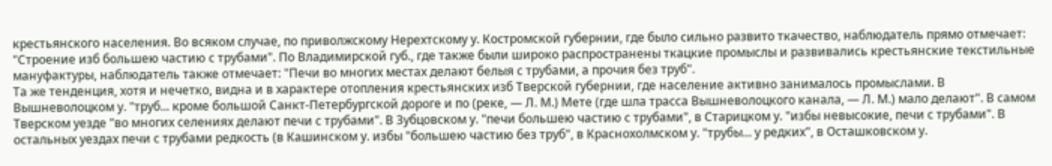крестьянского населения. Во всяком случае, по приволжскому Нерехтскому у. Костромской губернии, где было сильно развито ткачество, наблюдатель прямо отмечает: "Строение изб большею частию с трубами". По Владимирской губ., где также были широко распространены ткацкие промыслы и развивались крестьянские текстильные мануфактуры, наблюдатель также отмечает: "Печи во многих местах делают белыя с трубами, а прочия без труб".
Та же тенденция, хотя и нечетко, видна и в характере отопления крестьянских изб Тверской губернии, где население активно занималось промыслами. В Вышневолоцком у. "труб... кроме большой Санкт-Петербургской дороге и по (реке, — Л. М.) Мете (где шла трасса Вышневолоцкого канала, — Л. М.) мало делают". В самом Тверском уезде "во многих селениях делают печи с трубами". В Зубцовском у. "печи большею частию с трубами", в Старицком у. "избы невысокие, печи с трубами". В остальных уездах печи с трубами редкость (в Кашинском у. избы "большею частию без труб", в Краснохолмском у. "трубы... у редких", в Осташковском у.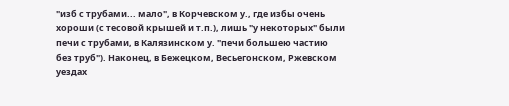"изб с трубами... мало", в Корчевском у., где избы очень хороши (с тесовой крышей и т.п.), лишь "у некоторых" были печи с трубами, в Калязинском у. "печи большею частию без труб"). Наконец, в Бежецком, Весьегонском, Ржевском уездах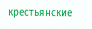крестьянские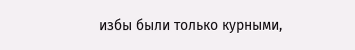избы были только курными,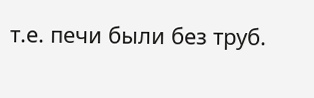т.е. печи были без труб.